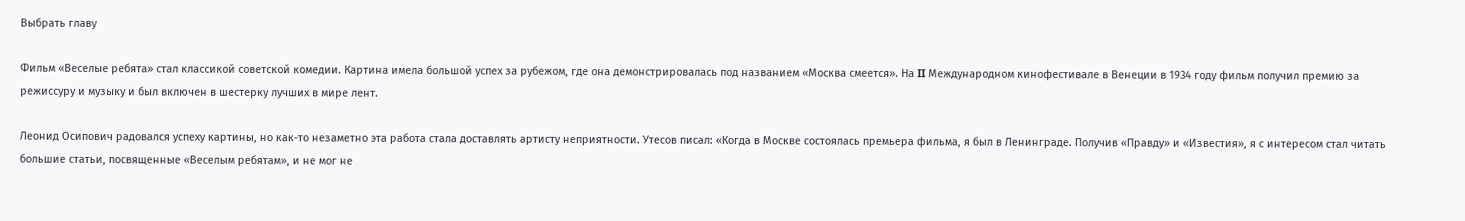Выбрать главу

Фильм «Веселые ребята» стал классикой советской комедии. Картина имела большой успех за рубежом, где она демонстрировалась под названием «Москва смеется». На II Международном кинофестивале в Венеции в 1934 году фильм получил премию за режиссуру и музыку и был включен в шестерку лучших в мире лент.

Леонид Осипович радовался успеху картины, но как-то незаметно эта работа стала доставлять артисту неприятности. Утесов писал: «Когда в Москве состоялась премьера фильма, я был в Ленинграде. Получив «Правду» и «Известия», я с интересом стал читать большие статьи, посвященные «Веселым ребятам», и не мог не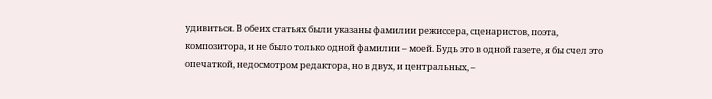удивиться. В обеих статьях были указаны фамилии режиссера, сценаристов, поэта, композитора, и не было только одной фамилии – моей. Будь это в одной газете, я бы счел это опечаткой, недосмотром редактора, но в двух, и центральных, –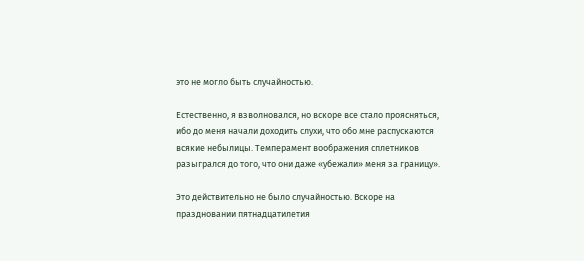это не могло быть случайностью.

Естественно, я взволновался, но вскоре все стало проясняться, ибо до меня начали доходить слухи, что обо мне распускаются всякие небылицы. Темперамент воображения сплетников разыгрался до того, что они даже «убежали» меня за границу».

Это действительно не было случайностью. Вскоре на праздновании пятнадцатилетия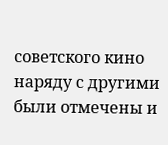советского кино наряду с другими были отмечены и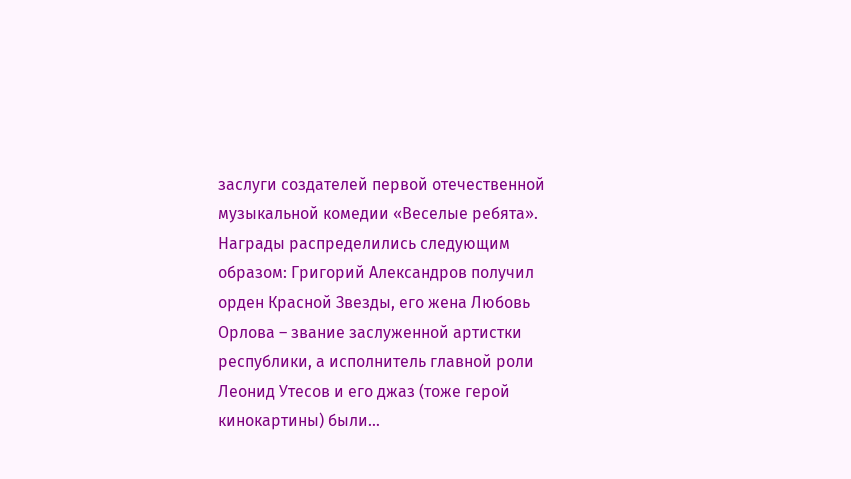заслуги создателей первой отечественной музыкальной комедии «Веселые ребята». Награды распределились следующим образом: Григорий Александров получил орден Красной Звезды, его жена Любовь Орлова – звание заслуженной артистки республики, а исполнитель главной роли Леонид Утесов и его джаз (тоже герой кинокартины) были…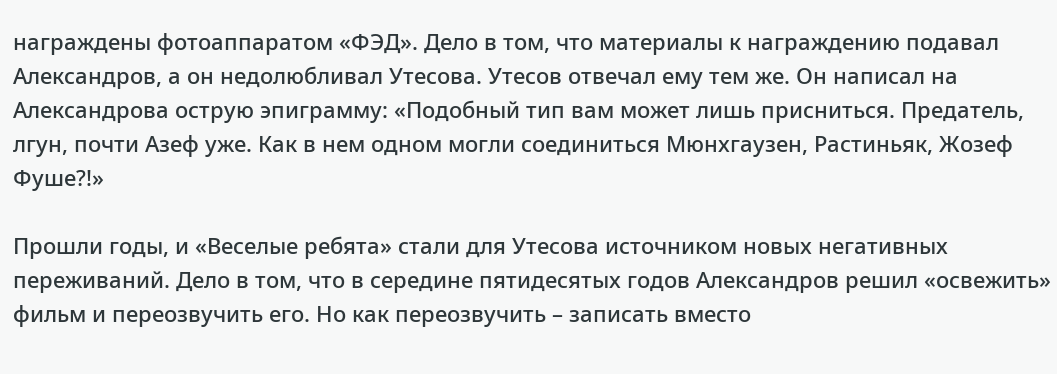награждены фотоаппаратом «ФЭД». Дело в том, что материалы к награждению подавал Александров, а он недолюбливал Утесова. Утесов отвечал ему тем же. Он написал на Александрова острую эпиграмму: «Подобный тип вам может лишь присниться. Предатель, лгун, почти Азеф уже. Как в нем одном могли соединиться Мюнхгаузен, Растиньяк, Жозеф Фуше?!»

Прошли годы, и «Веселые ребята» стали для Утесова источником новых негативных переживаний. Дело в том, что в середине пятидесятых годов Александров решил «освежить» фильм и переозвучить его. Но как переозвучить – записать вместо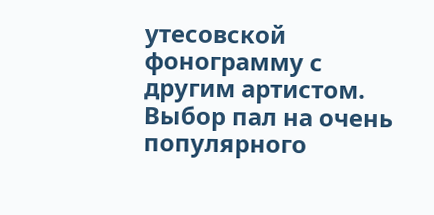утесовской фонограмму с другим артистом. Выбор пал на очень популярного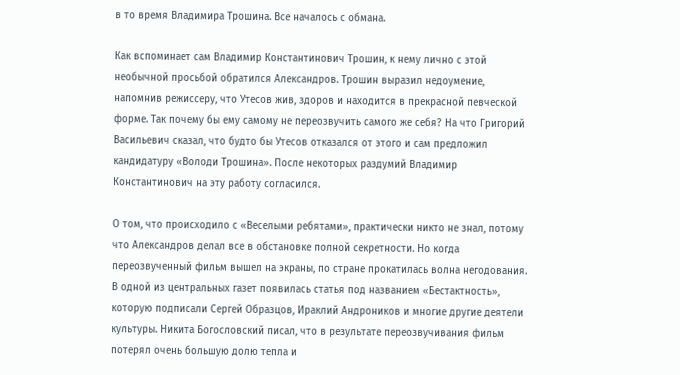в то время Владимира Трошина. Все началось с обмана.

Как вспоминает сам Владимир Константинович Трошин, к нему лично с этой необычной просьбой обратился Александров. Трошин выразил недоумение, напомнив режиссеру, что Утесов жив, здоров и находится в прекрасной певческой форме. Так почему бы ему самому не переозвучить самого же себя? На что Григорий Васильевич сказал, что будто бы Утесов отказался от этого и сам предложил кандидатуру «Володи Трошина». После некоторых раздумий Владимир Константинович на эту работу согласился.

О том, что происходило с «Веселыми ребятами», практически никто не знал, потому что Александров делал все в обстановке полной секретности. Но когда переозвученный фильм вышел на экраны, по стране прокатилась волна негодования. В одной из центральных газет появилась статья под названием «Бестактность», которую подписали Сергей Образцов, Ираклий Андроников и многие другие деятели культуры. Никита Богословский писал, что в результате переозвучивания фильм потерял очень большую долю тепла и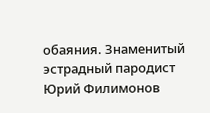обаяния. Знаменитый эстрадный пародист Юрий Филимонов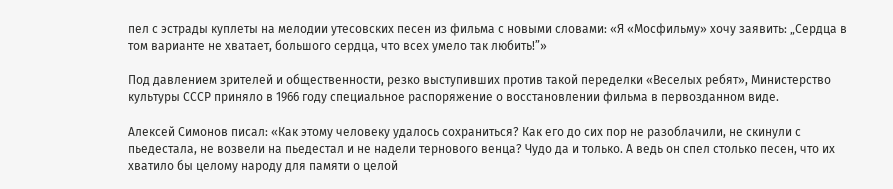пел с эстрады куплеты на мелодии утесовских песен из фильма с новыми словами: «Я «Мосфильму» хочу заявить: „Сердца в том варианте не хватает, большого сердца, что всех умело так любить!”»

Под давлением зрителей и общественности, резко выступивших против такой переделки «Веселых ребят», Министерство культуры СССР приняло в 1966 году специальное распоряжение о восстановлении фильма в первозданном виде.

Алексей Симонов писал: «Как этому человеку удалось сохраниться? Как его до сих пор не разоблачили, не скинули с пьедестала, не возвели на пьедестал и не надели тернового венца? Чудо да и только. А ведь он спел столько песен, что их хватило бы целому народу для памяти о целой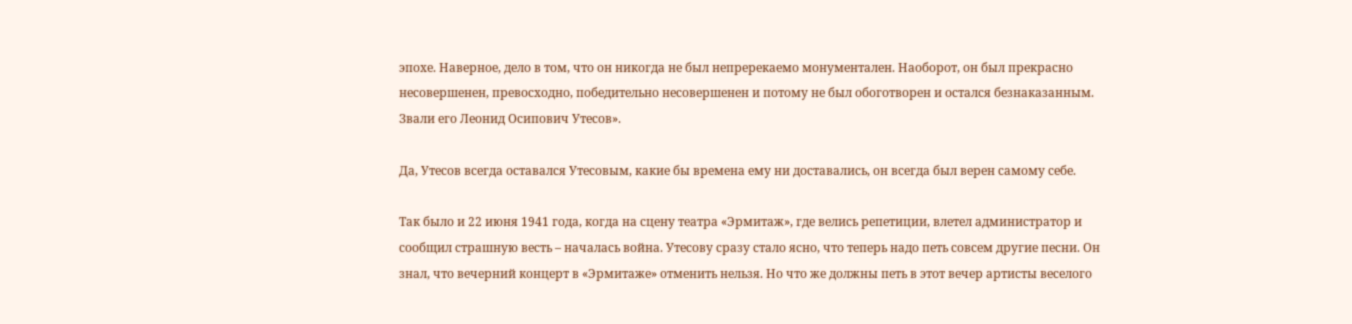эпохе. Наверное, дело в том, что он никогда не был непререкаемо монументален. Наоборот, он был прекрасно несовершенен, превосходно, победительно несовершенен и потому не был обоготворен и остался безнаказанным. Звали его Леонид Осипович Утесов».

Да, Утесов всегда оставался Утесовым, какие бы времена ему ни доставались, он всегда был верен самому себе.

Так было и 22 июня 1941 года, когда на сцену театра «Эрмитаж», где велись репетиции, влетел администратор и сообщил страшную весть – началась война. Утесову сразу стало ясно, что теперь надо петь совсем другие песни. Он знал, что вечерний концерт в «Эрмитаже» отменить нельзя. Но что же должны петь в этот вечер артисты веселого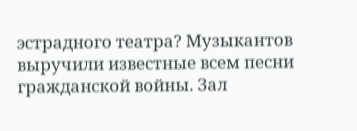эстрадного театра? Музыкантов выручили известные всем песни гражданской войны. Зал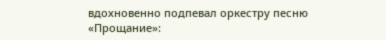вдохновенно подпевал оркестру песню «Прощание»: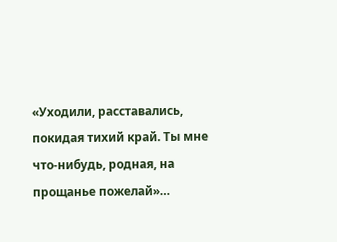«Уходили, расставались, покидая тихий край. Ты мне что-нибудь, родная, на прощанье пожелай»…